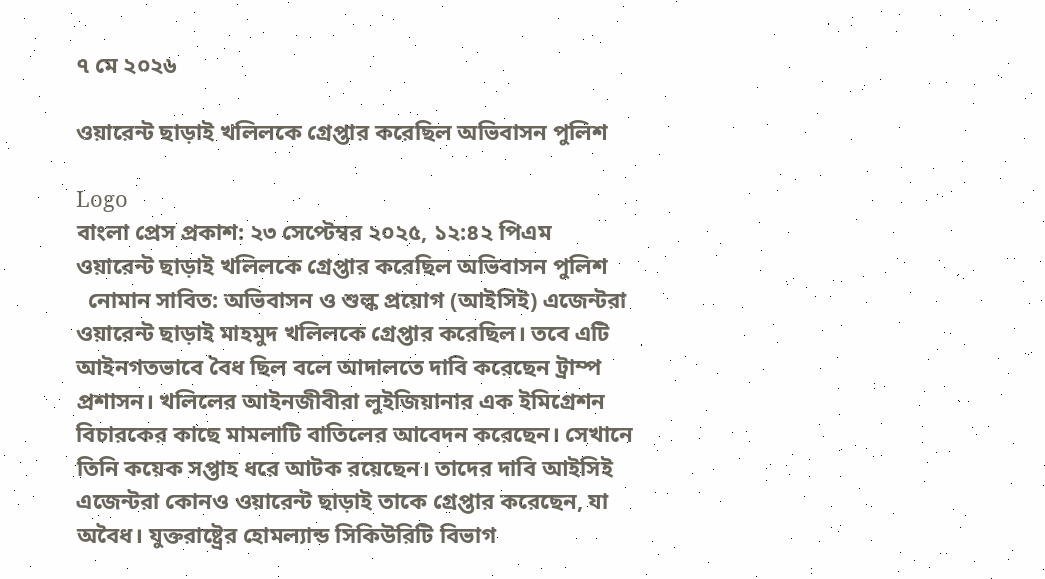৭ মে ২০২৬

ওয়ারেন্ট ছাড়াই খলিলকে গ্রেপ্তার করেছিল অভিবাসন পুলিশ

Logo
বাংলা প্রেস প্রকাশ: ২৩ সেপ্টেম্বর ২০২৫, ১২:৪২ পিএম
ওয়ারেন্ট ছাড়াই খলিলকে গ্রেপ্তার করেছিল অভিবাসন পুলিশ
  নোমান সাবিত: অভিবাসন ও শুল্ক প্রয়োগ (আইসিই) এজেন্টরা ওয়ারেন্ট ছাড়াই মাহমুদ খলিলকে গ্রেপ্তার করেছিল। তবে এটি আইনগতভাবে বৈধ ছিল বলে আদালতে দাবি করেছেন ট্রাম্প প্রশাসন। খলিলের আইনজীবীরা লুইজিয়ানার এক ইমিগ্রেশন বিচারকের কাছে মামলাটি বাতিলের আবেদন করেছেন। সেখানে তিনি কয়েক সপ্তাহ ধরে আটক রয়েছেন। তাদের দাবি আইসিই এজেন্টরা কোনও ওয়ারেন্ট ছাড়াই তাকে গ্রেপ্তার করেছেন, যা অবৈধ। যুক্তরাষ্ট্রের হোমল্যান্ড সিকিউরিটি বিভাগ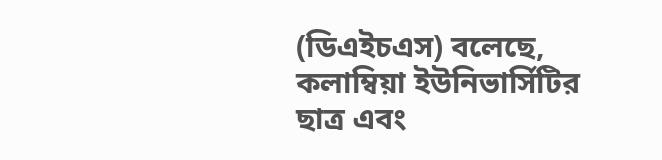(ডিএইচএস) বলেছে, কলাম্বিয়া ইউনিভার্সিটির ছাত্র এবং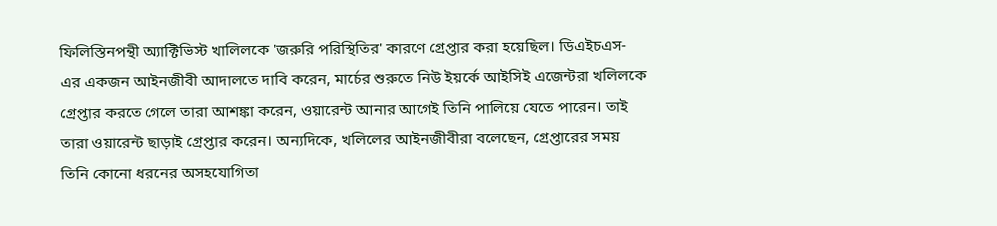ফিলিস্তিনপন্থী অ্যাক্টিভিস্ট খালিলকে 'জরুরি পরিস্থিতির' কারণে গ্রেপ্তার করা হয়েছিল। ডিএইচএস-এর একজন আইনজীবী আদালতে দাবি করেন, মার্চের শুরুতে নিউ ইয়র্কে আইসিই এজেন্টরা খলিলকে গ্রেপ্তার করতে গেলে তারা আশঙ্কা করেন, ওয়ারেন্ট আনার আগেই তিনি পালিয়ে যেতে পারেন। তাই তারা ওয়ারেন্ট ছাড়াই গ্রেপ্তার করেন। অন্যদিকে, খলিলের আইনজীবীরা বলেছেন, গ্রেপ্তারের সময় তিনি কোনো ধরনের অসহযোগিতা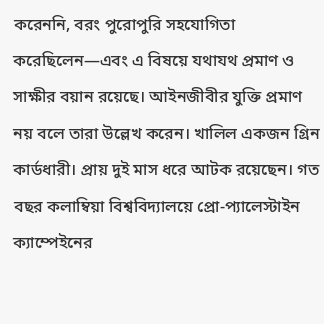করেননি, বরং পুরোপুরি সহযোগিতা করেছিলেন—এবং এ বিষয়ে যথাযথ প্রমাণ ও সাক্ষীর বয়ান রয়েছে। আইনজীবীর যুক্তি প্রমাণ নয় বলে তারা উল্লেখ করেন। খালিল একজন গ্রিন কার্ডধারী। প্রায় দুই মাস ধরে আটক রয়েছেন। গত বছর কলাম্বিয়া বিশ্ববিদ্যালয়ে প্রো-প্যালেস্টাইন ক্যাম্পেইনের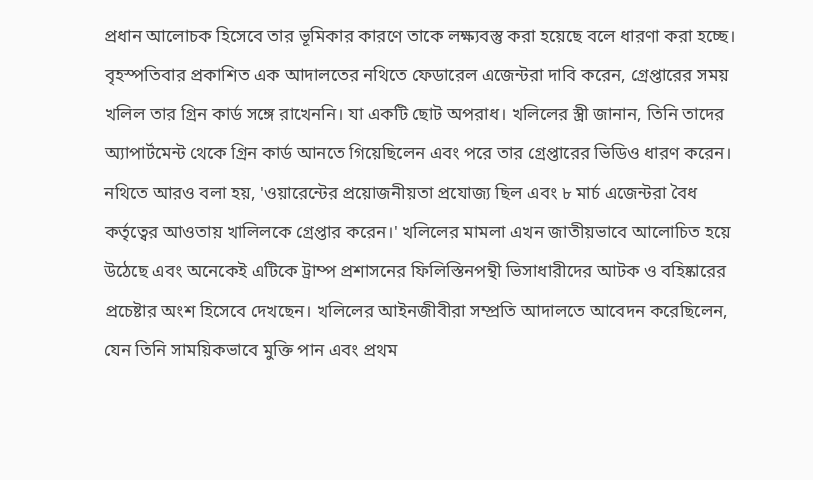প্রধান আলোচক হিসেবে তার ভূমিকার কারণে তাকে লক্ষ্যবস্তু করা হয়েছে বলে ধারণা করা হচ্ছে। বৃহস্পতিবার প্রকাশিত এক আদালতের নথিতে ফেডারেল এজেন্টরা দাবি করেন, গ্রেপ্তারের সময় খলিল তার গ্রিন কার্ড সঙ্গে রাখেননি। যা একটি ছোট অপরাধ। খলিলের স্ত্রী জানান, তিনি তাদের অ্যাপার্টমেন্ট থেকে গ্রিন কার্ড আনতে গিয়েছিলেন এবং পরে তার গ্রেপ্তারের ভিডিও ধারণ করেন। নথিতে আরও বলা হয়, 'ওয়ারেন্টের প্রয়োজনীয়তা প্রযোজ্য ছিল এবং ৮ মার্চ এজেন্টরা বৈধ কর্তৃত্বের আওতায় খালিলকে গ্রেপ্তার করেন।' খলিলের মামলা এখন জাতীয়ভাবে আলোচিত হয়ে উঠেছে এবং অনেকেই এটিকে ট্রাম্প প্রশাসনের ফিলিস্তিনপন্থী ভিসাধারীদের আটক ও বহিষ্কারের প্রচেষ্টার অংশ হিসেবে দেখছেন। খলিলের আইনজীবীরা সম্প্রতি আদালতে আবেদন করেছিলেন, যেন তিনি সাময়িকভাবে মুক্তি পান এবং প্রথম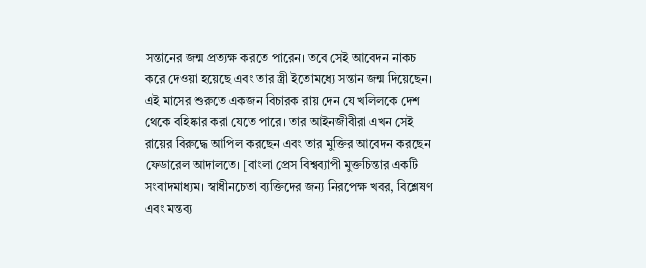সন্তানের জন্ম প্রত্যক্ষ করতে পারেন। তবে সেই আবেদন নাকচ করে দেওয়া হয়েছে এবং তার স্ত্রী ইতোমধ্যে সন্তান জন্ম দিয়েছেন। এই মাসের শুরুতে একজন বিচারক রায় দেন যে খলিলকে দেশ থেকে বহিষ্কার করা যেতে পারে। তার আইনজীবীরা এখন সেই রায়ের বিরুদ্ধে আপিল করছেন এবং তার মুক্তির আবেদন করছেন ফেডারেল আদালতে। [বাংলা প্রেস বিশ্বব্যাপী মুক্তচিন্তার একটি সংবাদমাধ্যম। স্বাধীনচেতা ব্যক্তিদের জন্য নিরপেক্ষ খবর, বিশ্লেষণ এবং মন্তব্য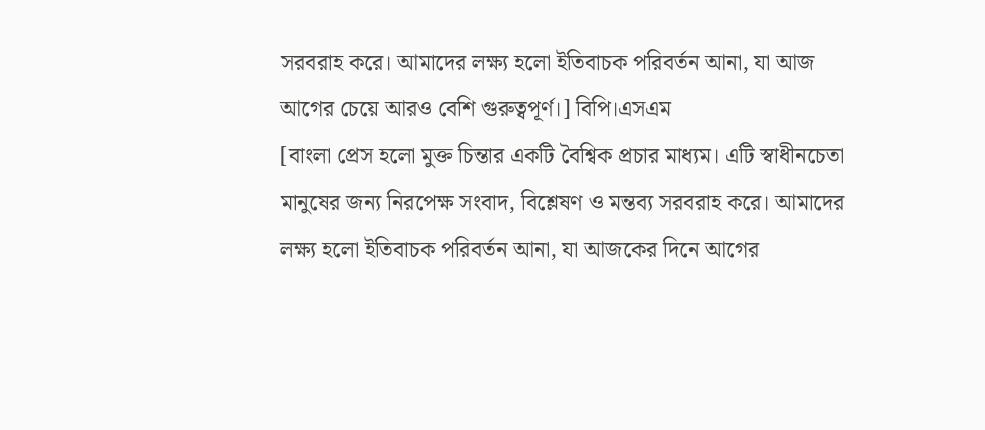সরবরাহ করে। আমাদের লক্ষ্য হলো ইতিবাচক পরিবর্তন আনা, যা আজ আগের চেয়ে আরও বেশি গুরুত্বপূর্ণ।] বিপি।এসএম
[বাংলা প্রেস হলো মুক্ত চিন্তার একটি বৈশ্বিক প্রচার মাধ্যম। এটি স্বাধীনচেতা মানুষের জন্য নিরপেক্ষ সংবাদ, বিশ্লেষণ ও মন্তব্য সরবরাহ করে। আমাদের লক্ষ্য হলো ইতিবাচক পরিবর্তন আনা, যা আজকের দিনে আগের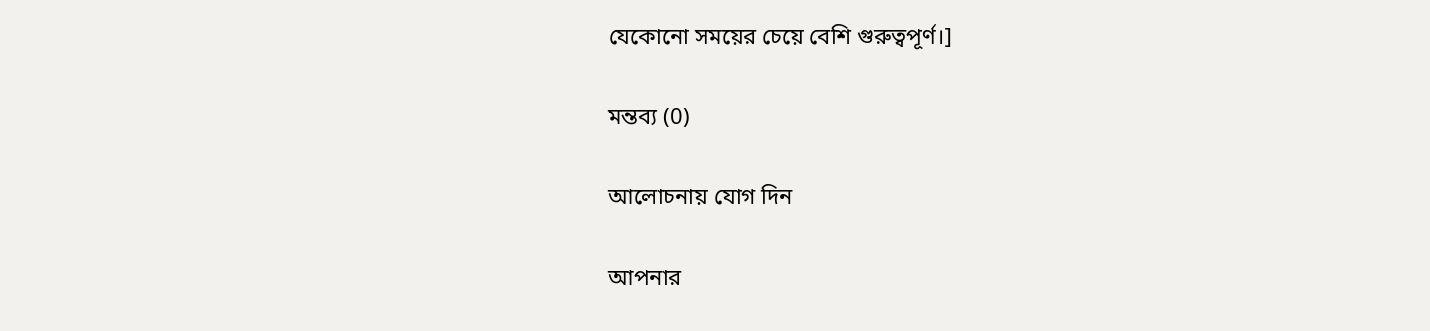যেকোনো সময়ের চেয়ে বেশি গুরুত্বপূর্ণ।]

মন্তব্য (0)

আলোচনায় যোগ দিন

আপনার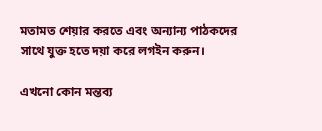মতামত শেয়ার করতে এবং অন্যান্য পাঠকদের সাথে যুক্ত হতে দয়া করে লগইন করুন।

এখনো কোন মন্তব্য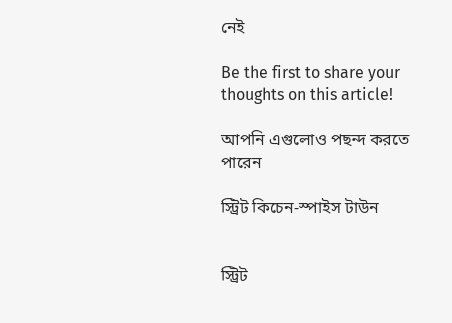নেই

Be the first to share your thoughts on this article!

আপনি এগুলোও পছন্দ করতে পারেন

স্ট্রিট কিচেন-স্পাইস টাউন


স্ট্রিট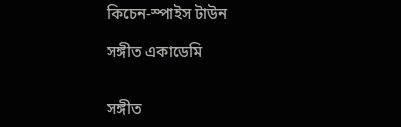কিচেন-স্পাইস টাউন

সঙ্গীত একাডেমি


সঙ্গীত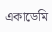একাডেমি